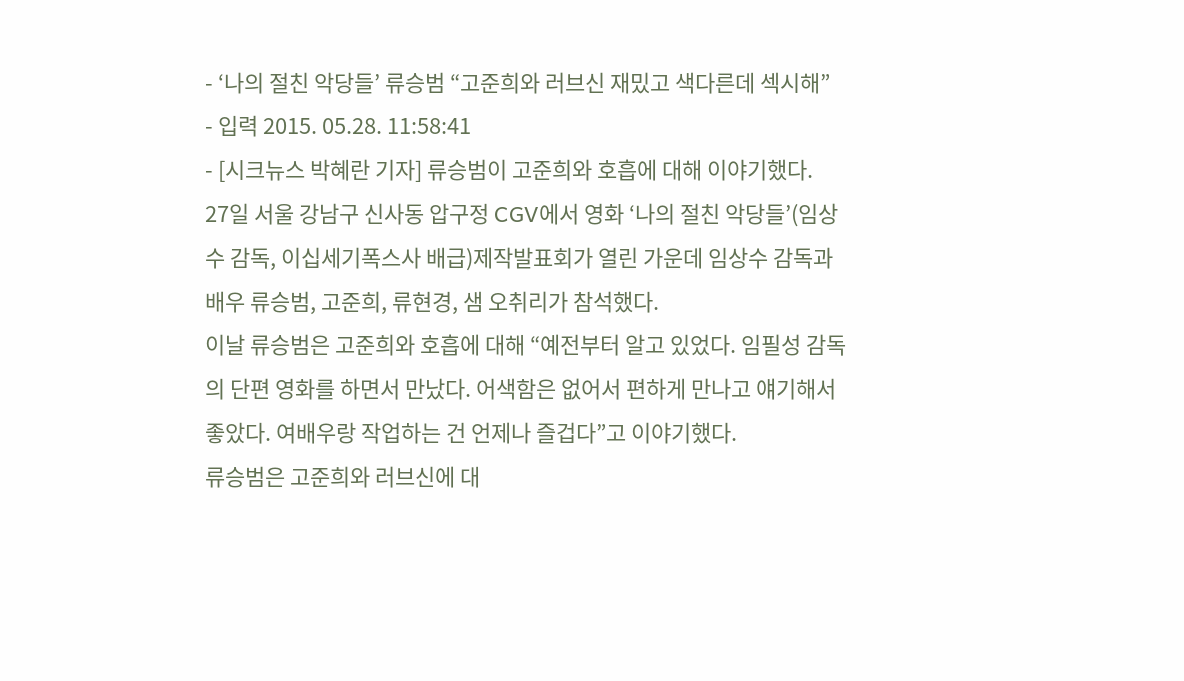- ‘나의 절친 악당들’ 류승범 “고준희와 러브신 재밌고 색다른데 섹시해”
- 입력 2015. 05.28. 11:58:41
- [시크뉴스 박혜란 기자] 류승범이 고준희와 호흡에 대해 이야기했다.
27일 서울 강남구 신사동 압구정 CGV에서 영화 ‘나의 절친 악당들’(임상수 감독, 이십세기폭스사 배급)제작발표회가 열린 가운데 임상수 감독과 배우 류승범, 고준희, 류현경, 샘 오취리가 참석했다.
이날 류승범은 고준희와 호흡에 대해 “예전부터 알고 있었다. 임필성 감독의 단편 영화를 하면서 만났다. 어색함은 없어서 편하게 만나고 얘기해서 좋았다. 여배우랑 작업하는 건 언제나 즐겁다”고 이야기했다.
류승범은 고준희와 러브신에 대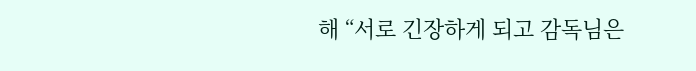해 “서로 긴장하게 되고 감독님은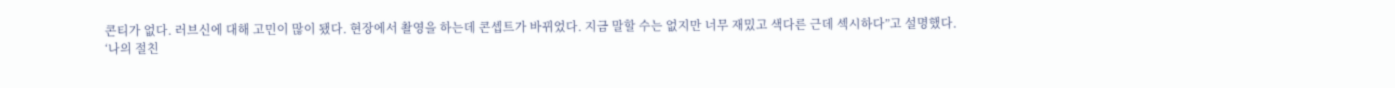콘티가 없다. 러브신에 대해 고민이 많이 됐다. 현장에서 촬영을 하는데 콘셉트가 바뀌었다. 지금 말할 수는 없지만 너무 재밌고 색다른 근데 섹시하다”고 설명했다.
‘나의 절친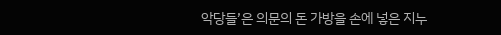악당들’은 의문의 돈 가방을 손에 넣은 지누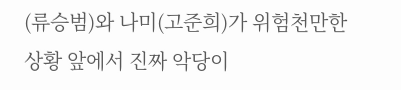(류승범)와 나미(고준희)가 위험천만한 상황 앞에서 진짜 악당이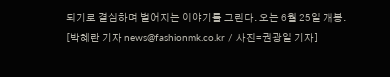되기로 결심하며 벌어지는 이야기를 그린다. 오는 6월 25일 개봉.
[박혜란 기자 news@fashionmk.co.kr / 사진=권광일 기자]